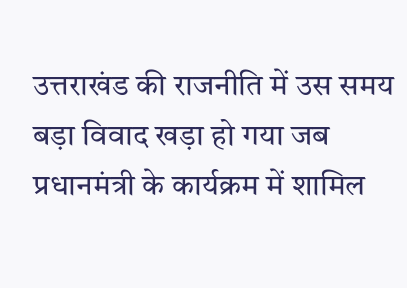उत्तराखंड की राजनीति में उस समय बड़ा विवाद खड़ा हो गया जब प्रधानमंत्री के कार्यक्रम में शामिल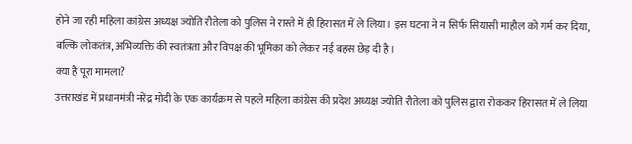होने जा रही महिला कांग्रेस अध्यक्ष ज्योति रौतेला को पुलिस ने रास्ते में ही हिरासत में ले लिया। इस घटना ने न सिर्फ सियासी माहौल को गर्म कर दिया, बल्कि लोकतंत्र, अभिव्यक्ति की स्वतंत्रता और विपक्ष की भूमिका को लेकर नई बहस छेड़ दी है।
क्या है पूरा मामला?
उत्तराखंड में प्रधानमंत्री नरेंद्र मोदी के एक कार्यक्रम से पहले महिला कांग्रेस की प्रदेश अध्यक्ष ज्योति रौतेला को पुलिस द्वारा रोककर हिरासत में ले लिया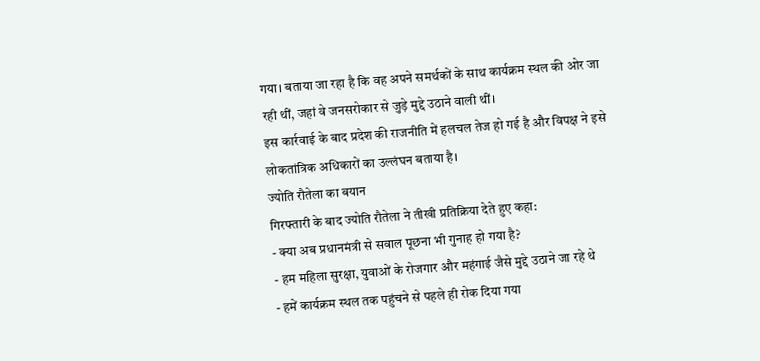गया। बताया जा रहा है कि वह अपने समर्थकों के साथ कार्यक्रम स्थल की ओर जा रही थीं, जहां वे जनसरोकार से जुड़े मुद्दे उठाने वाली थीं।
इस कार्रवाई के बाद प्रदेश की राजनीति में हलचल तेज हो गई है और विपक्ष ने इसे लोकतांत्रिक अधिकारों का उल्लंघन बताया है।
ज्योति रौतेला का बयान
गिरफ्तारी के बाद ज्योति रौतेला ने तीखी प्रतिक्रिया देते हुए कहा:
- क्या अब प्रधानमंत्री से सवाल पूछना भी गुनाह हो गया है?
- हम महिला सुरक्षा, युवाओं के रोजगार और महंगाई जैसे मुद्दे उठाने जा रहे थे
- हमें कार्यक्रम स्थल तक पहुंचने से पहले ही रोक दिया गया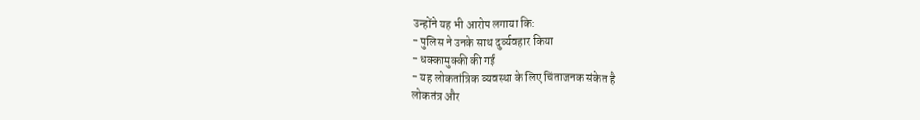उन्होंने यह भी आरोप लगाया कि:
- पुलिस ने उनके साथ दुर्व्यवहार किया
- धक्कामुक्की की गई
- यह लोकतांत्रिक व्यवस्था के लिए चिंताजनक संकेत है
लोकतंत्र और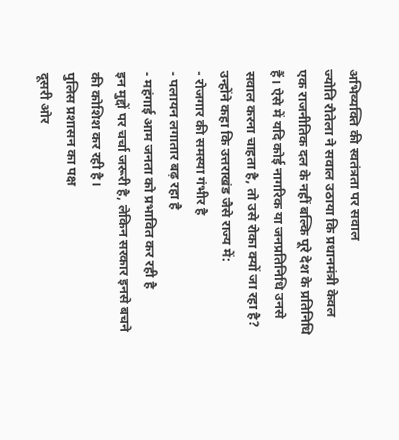अभिव्यक्ति की स्वतंत्रता पर सवाल
ज्योति रौतेला ने सवाल उठाया कि प्रधानमंत्री केवल एक राजनीतिक दल के नहीं बल्कि पूरे देश के प्रतिनिधि हैं। ऐसे में यदि कोई नागरिक या जनप्रतिनिधि उनसे सवाल करना चाहता है, तो उसे रोका क्यों जा रहा है?
उन्होंने कहा कि उत्तराखंड जैसे राज्य में:
- रोजगार की समस्या गंभीर है
- पलायन लगातार बढ़ रहा है
- महंगाई आम जनता को प्रभावित कर रही है
इन मुद्दों पर चर्चा जरूरी है, लेकिन सरकार इनसे बचने की कोशिश कर रही है।
पुलिस प्रशासन का पक्ष
दूसरी ओर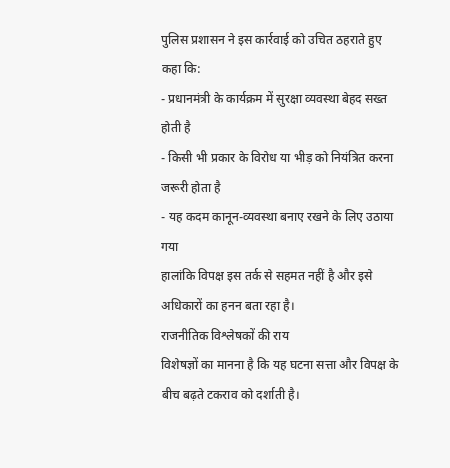पुलिस प्रशासन ने इस कार्रवाई को उचित ठहराते हुए कहा कि:
- प्रधानमंत्री के कार्यक्रम में सुरक्षा व्यवस्था बेहद सख्त होती है
- किसी भी प्रकार के विरोध या भीड़ को नियंत्रित करना जरूरी होता है
- यह कदम कानून-व्यवस्था बनाए रखने के लिए उठाया गया
हालांकि विपक्ष इस तर्क से सहमत नहीं है और इसे अधिकारों का हनन बता रहा है।
राजनीतिक विश्लेषकों की राय
विशेषज्ञों का मानना है कि यह घटना सत्ता और विपक्ष के बीच बढ़ते टकराव को दर्शाती है।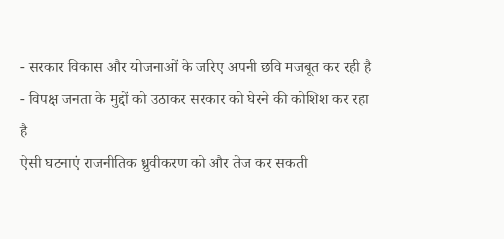- सरकार विकास और योजनाओं के जरिए अपनी छवि मजबूत कर रही है
- विपक्ष जनता के मुद्दों को उठाकर सरकार को घेरने की कोशिश कर रहा है
ऐसी घटनाएं राजनीतिक ध्रुवीकरण को और तेज कर सकती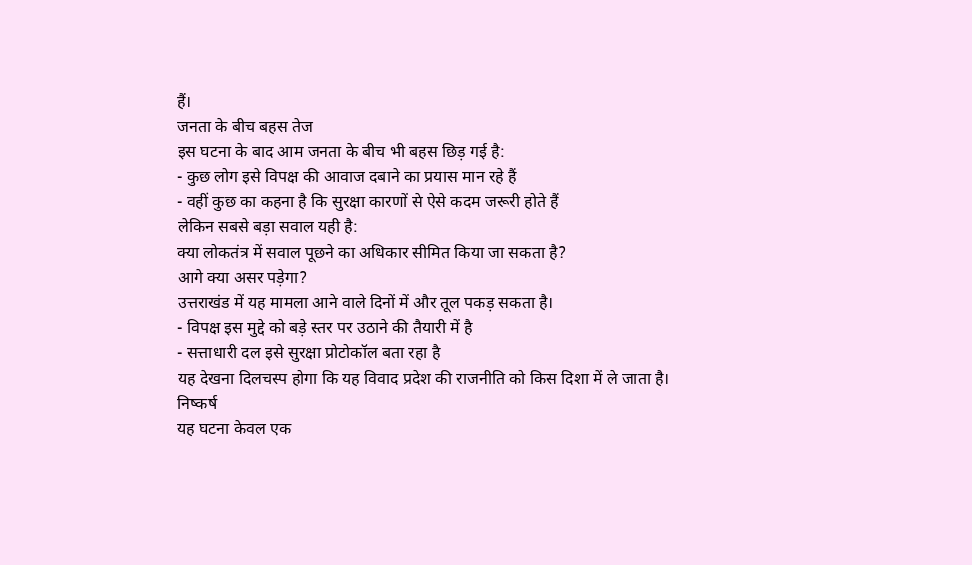हैं।
जनता के बीच बहस तेज
इस घटना के बाद आम जनता के बीच भी बहस छिड़ गई है:
- कुछ लोग इसे विपक्ष की आवाज दबाने का प्रयास मान रहे हैं
- वहीं कुछ का कहना है कि सुरक्षा कारणों से ऐसे कदम जरूरी होते हैं
लेकिन सबसे बड़ा सवाल यही है:
क्या लोकतंत्र में सवाल पूछने का अधिकार सीमित किया जा सकता है?
आगे क्या असर पड़ेगा?
उत्तराखंड में यह मामला आने वाले दिनों में और तूल पकड़ सकता है।
- विपक्ष इस मुद्दे को बड़े स्तर पर उठाने की तैयारी में है
- सत्ताधारी दल इसे सुरक्षा प्रोटोकॉल बता रहा है
यह देखना दिलचस्प होगा कि यह विवाद प्रदेश की राजनीति को किस दिशा में ले जाता है।
निष्कर्ष
यह घटना केवल एक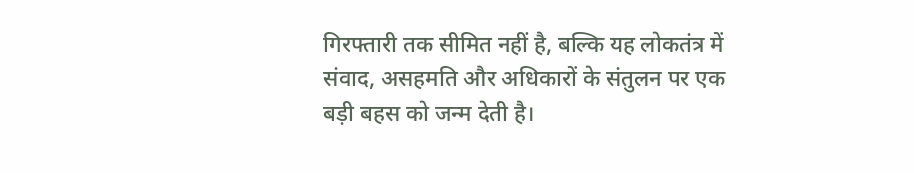गिरफ्तारी तक सीमित नहीं है, बल्कि यह लोकतंत्र में संवाद, असहमति और अधिकारों के संतुलन पर एक बड़ी बहस को जन्म देती है।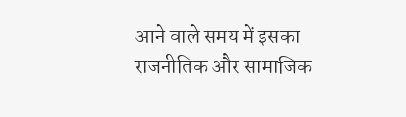आने वाले समय में इसका राजनीतिक और सामाजिक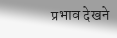प्रभाव देखने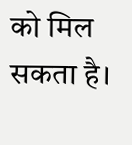को मिल सकता है।